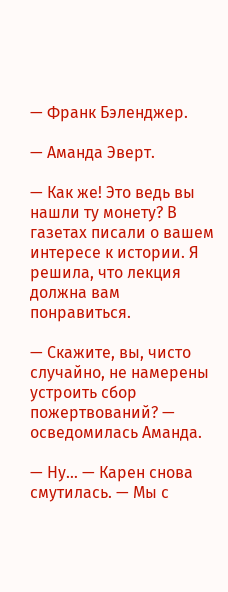— Франк Бэленджер.

— Аманда Эверт.

— Как же! Это ведь вы нашли ту монету? В газетах писали о вашем интересе к истории. Я решила, что лекция должна вам понравиться.

— Скажите, вы, чисто случайно, не намерены устроить сбор пожертвований? — осведомилась Аманда.

— Ну… — Карен снова смутилась. — Мы с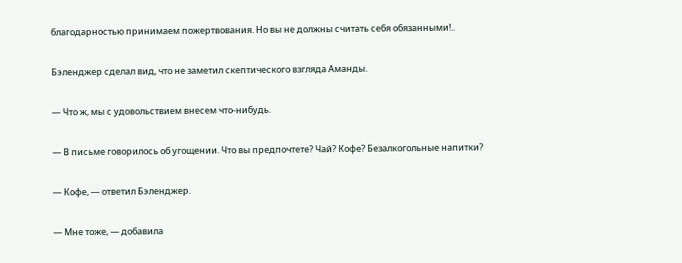благодарностью принимаем пожертвования. Но вы не должны считать себя обязанными!..

Бэленджер сделал вид, что не заметил скептического взгляда Аманды.

— Что ж, мы с удовольствием внесем что-нибудь.

— В письме говорилось об угощении. Что вы предпочтете? Чай? Кофе? Безалкогольные напитки?

— Кофе, — ответил Бэленджер.

— Мне тоже, — добавила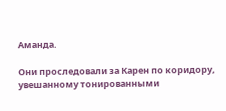Аманда.

Они проследовали за Карен по коридору, увешанному тонированными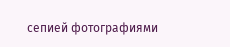сепией фотографиями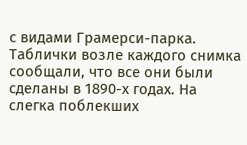с видами Грамерси-парка. Таблички возле каждого снимка сообщали, что все они были сделаны в 1890-х годах. На слегка поблекших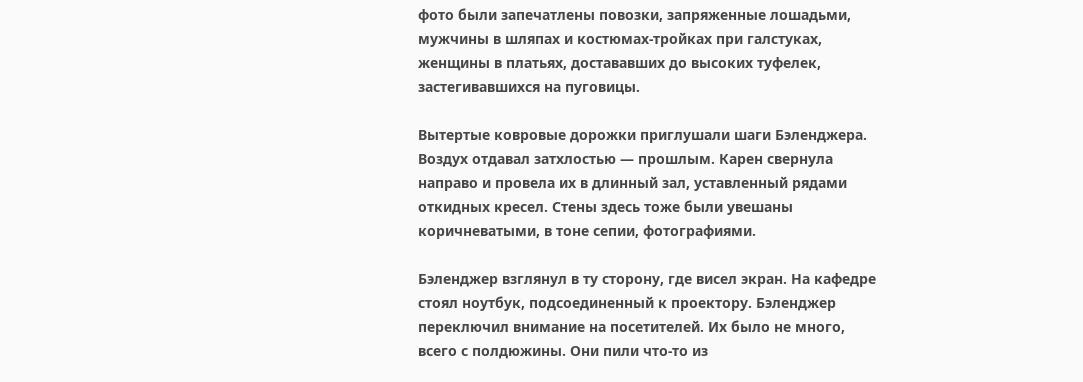фото были запечатлены повозки, запряженные лошадьми, мужчины в шляпах и костюмах-тройках при галстуках, женщины в платьях, достававших до высоких туфелек, застегивавшихся на пуговицы.

Вытертые ковровые дорожки приглушали шаги Бэленджера. Воздух отдавал затхлостью — прошлым. Карен свернула направо и провела их в длинный зал, уставленный рядами откидных кресел. Стены здесь тоже были увешаны коричневатыми, в тоне сепии, фотографиями.

Бэленджер взглянул в ту сторону, где висел экран. На кафедре стоял ноутбук, подсоединенный к проектору. Бэленджер переключил внимание на посетителей. Их было не много, всего с полдюжины. Они пили что-то из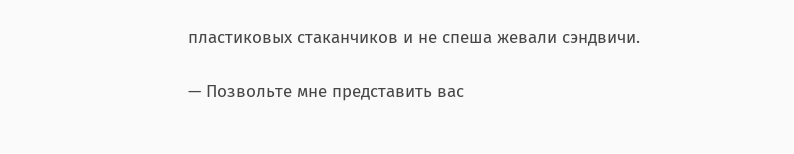пластиковых стаканчиков и не спеша жевали сэндвичи.

— Позвольте мне представить вас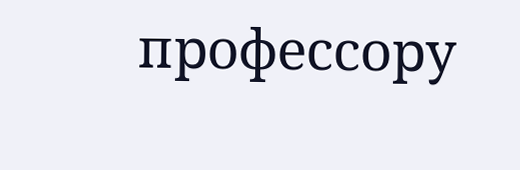профессору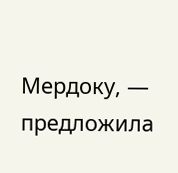Мердоку, — предложила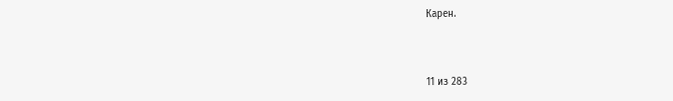Карен.



11 из 283